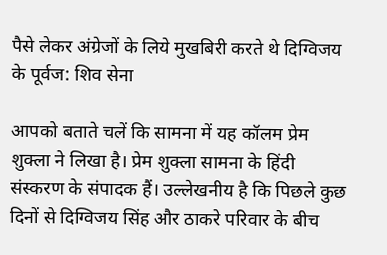पैसे लेकर अंग्रेजों के लिये मुखबिरी करते थे दिग्विजय के पूर्वज: शिव सेना

आपको बताते चलें कि सामना में यह कॉलम प्रेम शुक्ला ने लिखा है। प्रेम शुक्ला सामना के हिंदी संस्करण के संपादक हैं। उल्लेखनीय है कि पिछले कुछ दिनों से दिग्विजय सिंह और ठाकरे परिवार के बीच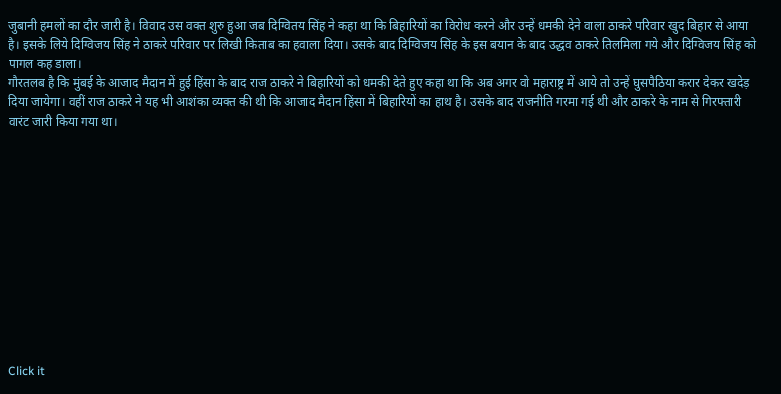जुबानी हमलों का दौर जारी है। विवाद उस वक्त शुरु हुआ जब दिग्वितय सिंह ने कहा था कि बिहारियों का विरोध करने और उन्हें धमकी देने वाला ठाकरे परिवार खुद बिहार से आया है। इसके लिये दिग्विजय सिंह ने ठाकरे परिवार पर लिखी किताब का हवाला दिया। उसके बाद दिग्विजय सिंह के इस बयान के बाद उद्धव ठाकरे तिलमिला गये और दिग्विजय सिंह को पागल कह डाला।
गौरतलब है कि मुंबई के आजाद मैदान में हुई हिंसा के बाद राज ठाकरे ने बिहारियों को धमकी देते हुए कहा था कि अब अगर वो महाराष्ट्र में आये तो उन्हें घुसपैठिया करार देकर खदेड़ दिया जायेगा। वहीं राज ठाकरे ने यह भी आशंका व्यक्त की थी कि आजाद मैदान हिंसा में बिहारियों का हाथ है। उसके बाद राजनीति गरमा गई थी और ठाकरे के नाम से गिरफ्तारी वारंट जारी किया गया था।












Click it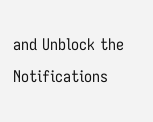and Unblock the Notifications